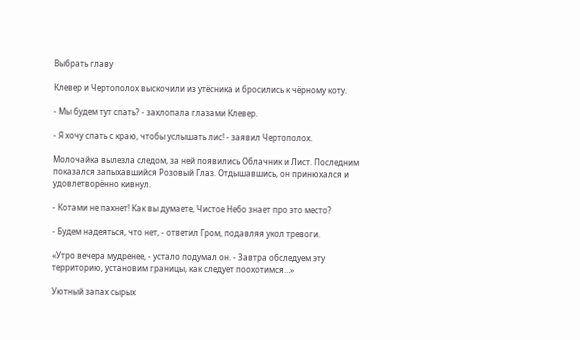Выбрать главу

Клевер и Чертополох выскочили из утёсника и бросились к чёрному коту.

- Мы будем тут спать? - захлопала глазами Клевер.

- Я хочу спать с краю, чтобы услышать лис! - заявил Чертополох.

Молочайка вылезла следом, за ней появились Облачник и Лист. Последним показался запыхавшийся Розовый Глаз. Отдышавшись, он принюхался и удовлетворённо кивнул.

- Котами не пахнет! Как вы думаете, Чистое Небо знает про это место?

- Будем надеяться, что нет, - ответил Гром, подавляя укол тревоги.

«Утро вечера мудренее, - устало подумал он. - Завтра обследуем эту территорию, установим границы, как следует поохотимся…»

Уютный запах сырых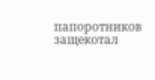папоротников защекотал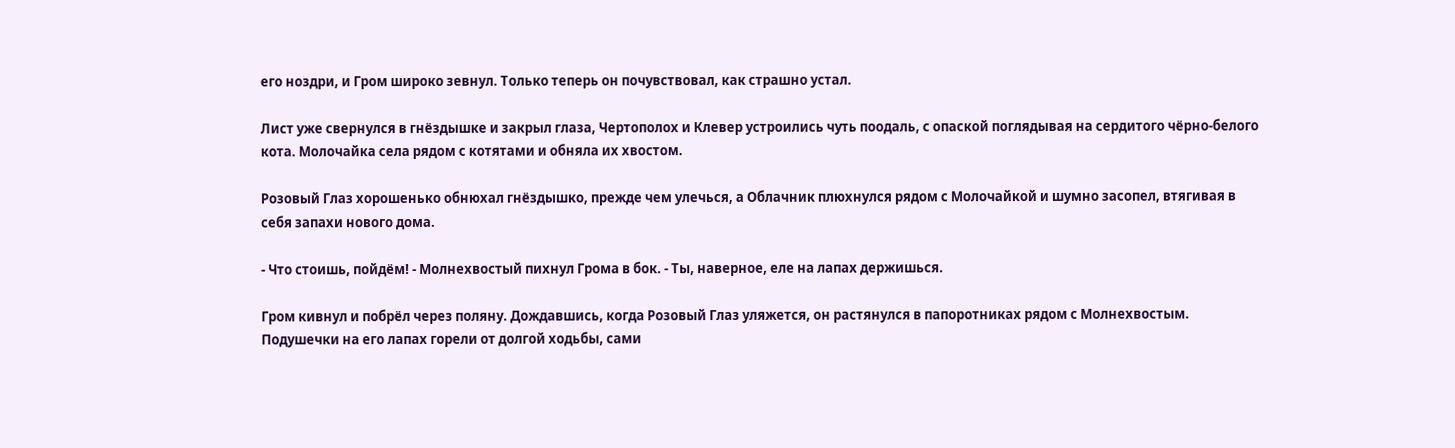его ноздри, и Гром широко зевнул. Только теперь он почувствовал, как страшно устал.

Лист уже свернулся в гнёздышке и закрыл глаза, Чертополох и Клевер устроились чуть поодаль, с опаской поглядывая на сердитого чёрно-белого кота. Молочайка села рядом с котятами и обняла их хвостом.

Розовый Глаз хорошенько обнюхал гнёздышко, прежде чем улечься, а Облачник плюхнулся рядом с Молочайкой и шумно засопел, втягивая в себя запахи нового дома.

- Что стоишь, пойдём! - Молнехвостый пихнул Грома в бок. - Ты, наверное, еле на лапах держишься.

Гром кивнул и побрёл через поляну. Дождавшись, когда Розовый Глаз уляжется, он растянулся в папоротниках рядом с Молнехвостым. Подушечки на его лапах горели от долгой ходьбы, сами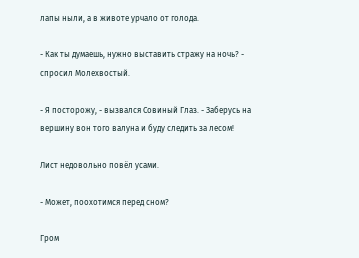лапы ныли, а в животе урчало от голода.

- Как ты думаешь, нужно выставить стражу на ночь? - спросил Молехвостый.

- Я посторожу, - вызвался Совиный Глаз. - Заберусь на вершину вон того валуна и буду следить за лесом!

Лист недовольно повёл усами.

- Может, поохотимся перед сном?

Гром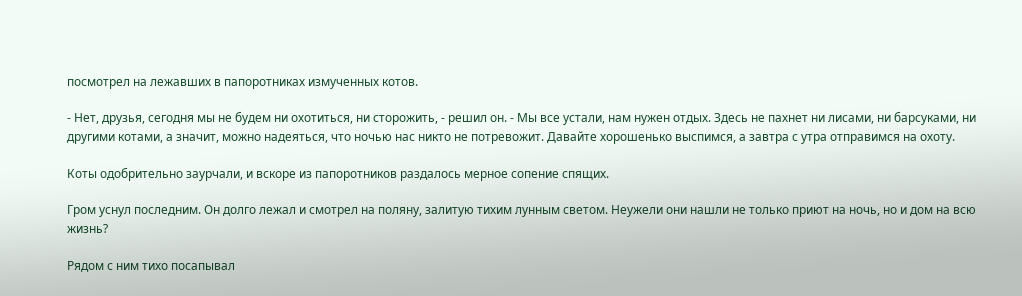посмотрел на лежавших в папоротниках измученных котов.

- Нет, друзья, сегодня мы не будем ни охотиться, ни сторожить, - решил он. - Мы все устали, нам нужен отдых. Здесь не пахнет ни лисами, ни барсуками, ни другими котами, а значит, можно надеяться, что ночью нас никто не потревожит. Давайте хорошенько выспимся, а завтра с утра отправимся на охоту.

Коты одобрительно заурчали, и вскоре из папоротников раздалось мерное сопение спящих.

Гром уснул последним. Он долго лежал и смотрел на поляну, залитую тихим лунным светом. Неужели они нашли не только приют на ночь, но и дом на всю жизнь?

Рядом с ним тихо посапывал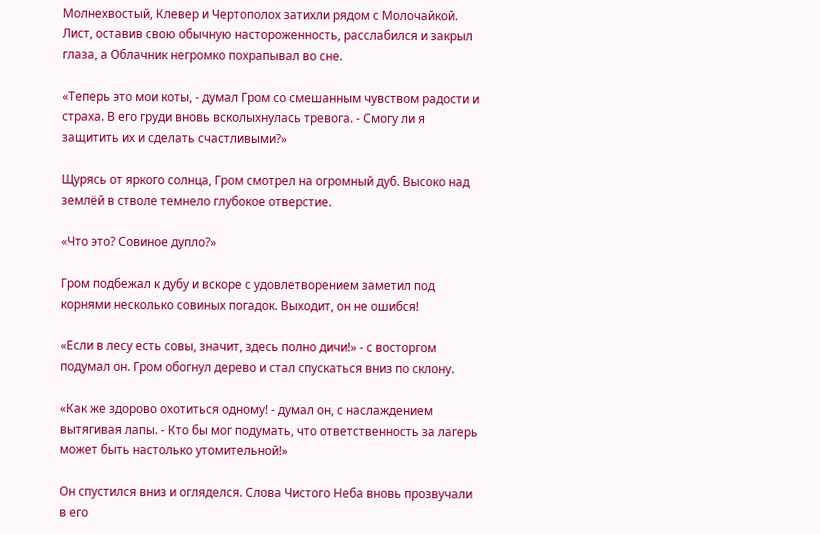Молнехвостый, Клевер и Чертополох затихли рядом с Молочайкой. Лист, оставив свою обычную настороженность, расслабился и закрыл глаза, а Облачник негромко похрапывал во сне.

«Теперь это мои коты, - думал Гром со смешанным чувством радости и страха. В его груди вновь всколыхнулась тревога. - Смогу ли я защитить их и сделать счастливыми?»

Щурясь от яркого солнца, Гром смотрел на огромный дуб. Высоко над землёй в стволе темнело глубокое отверстие.

«Что это? Совиное дупло?»

Гром подбежал к дубу и вскоре с удовлетворением заметил под корнями несколько совиных погадок. Выходит, он не ошибся!

«Если в лесу есть совы, значит, здесь полно дичи!» - с восторгом подумал он. Гром обогнул дерево и стал спускаться вниз по склону.

«Как же здорово охотиться одному! - думал он, с наслаждением вытягивая лапы. - Кто бы мог подумать, что ответственность за лагерь может быть настолько утомительной!»

Он спустился вниз и огляделся. Слова Чистого Неба вновь прозвучали в его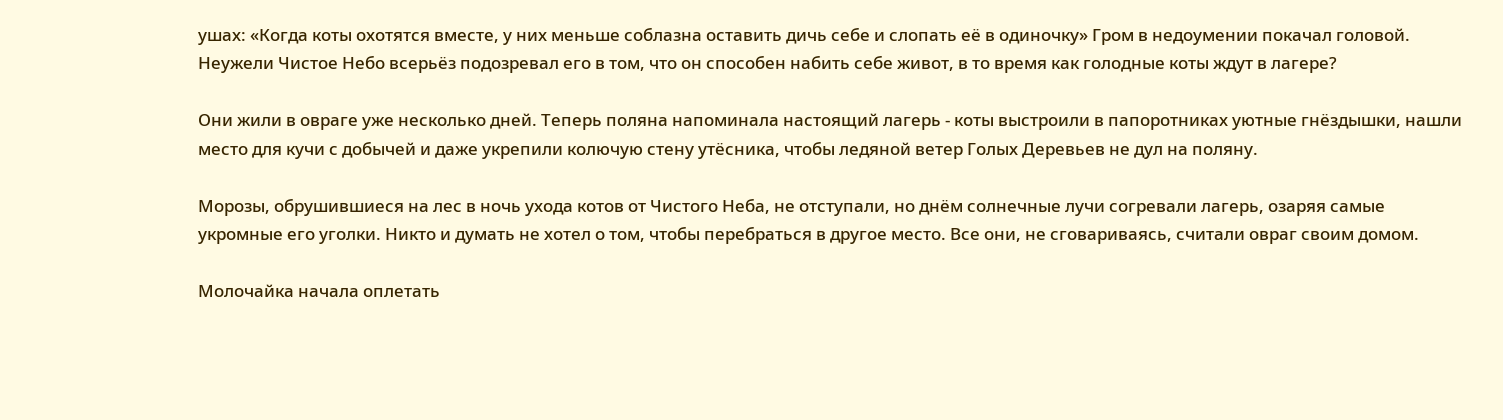ушах: «Когда коты охотятся вместе, у них меньше соблазна оставить дичь себе и слопать её в одиночку» Гром в недоумении покачал головой. Неужели Чистое Небо всерьёз подозревал его в том, что он способен набить себе живот, в то время как голодные коты ждут в лагере?

Они жили в овраге уже несколько дней. Теперь поляна напоминала настоящий лагерь - коты выстроили в папоротниках уютные гнёздышки, нашли место для кучи с добычей и даже укрепили колючую стену утёсника, чтобы ледяной ветер Голых Деревьев не дул на поляну.

Морозы, обрушившиеся на лес в ночь ухода котов от Чистого Неба, не отступали, но днём солнечные лучи согревали лагерь, озаряя самые укромные его уголки. Никто и думать не хотел о том, чтобы перебраться в другое место. Все они, не сговариваясь, считали овраг своим домом.

Молочайка начала оплетать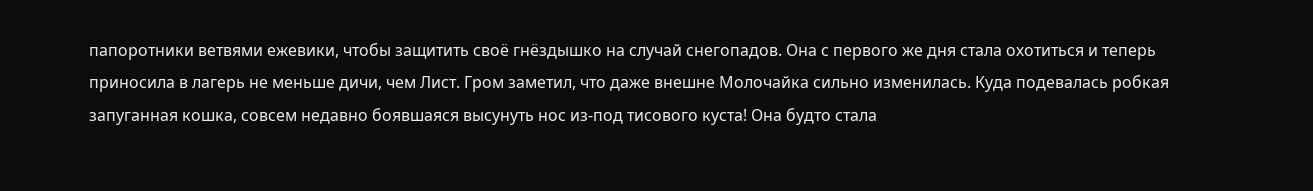папоротники ветвями ежевики, чтобы защитить своё гнёздышко на случай снегопадов. Она с первого же дня стала охотиться и теперь приносила в лагерь не меньше дичи, чем Лист. Гром заметил, что даже внешне Молочайка сильно изменилась. Куда подевалась робкая запуганная кошка, совсем недавно боявшаяся высунуть нос из-под тисового куста! Она будто стала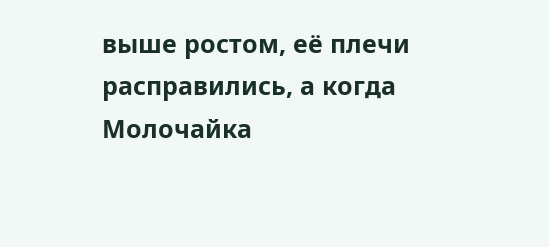выше ростом, её плечи расправились, а когда Молочайка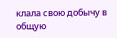клала свою добычу в общую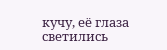кучу, её глаза светились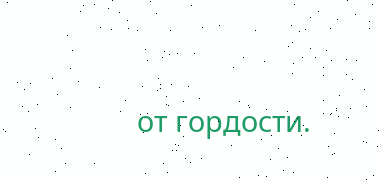от гордости.